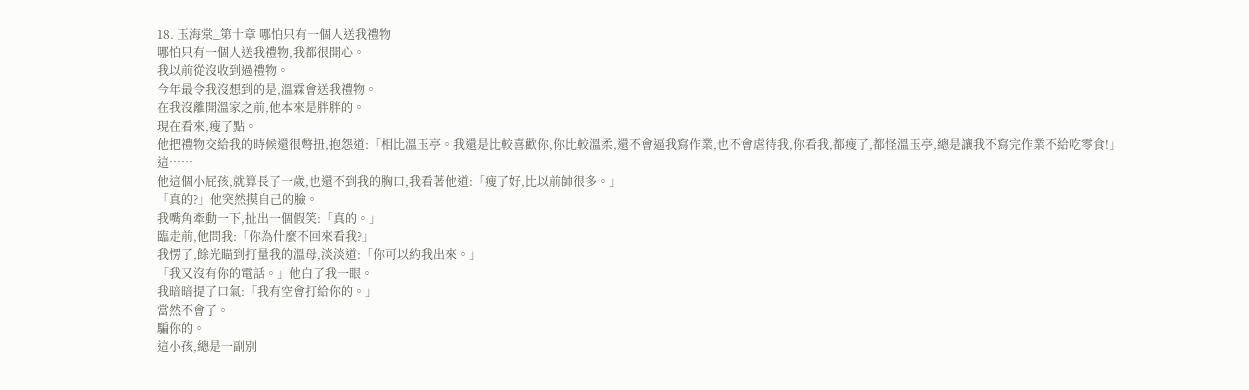18. 玉海棠_第十章 哪怕只有一個人送我禮物
哪怕只有一個人送我禮物,我都很開心。
我以前從沒收到過禮物。
今年最令我沒想到的是,溫霖會送我禮物。
在我沒離開溫家之前,他本來是胖胖的。
現在看來,瘦了點。
他把禮物交給我的時候還很彆扭,抱怨道:「相比溫玉亭。我還是比較喜歡你,你比較溫柔,還不會逼我寫作業,也不會虐待我,你看我,都瘦了,都怪溫玉亭,總是讓我不寫完作業不給吃零食!」
這……
他這個小屁孩,就算長了一歲,也還不到我的胸口,我看著他道:「瘦了好,比以前帥很多。」
「真的?」他突然摸自己的臉。
我嘴角牽動一下,扯出一個假笑:「真的。」
臨走前,他問我:「你為什麼不回來看我?」
我愣了,餘光瞄到打量我的溫母,淡淡道:「你可以約我出來。」
「我又沒有你的電話。」他白了我一眼。
我暗暗提了口氣:「我有空會打給你的。」
當然不會了。
騙你的。
這小孩,總是一副別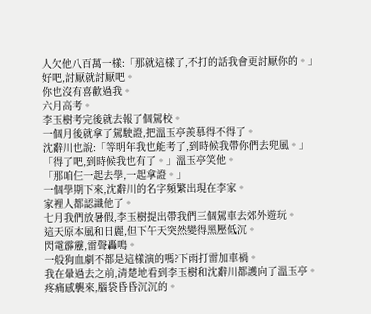人欠他八百萬一樣:「那就這樣了,不打的話我會更討厭你的。」
好吧,討厭就討厭吧。
你也沒有喜歡過我。
六月高考。
李玉樹考完後就去報了個駕校。
一個月後就拿了駕駛證,把溫玉亭羨慕得不得了。
沈辭川也說:「等明年我也能考了,到時候我帶你們去兜風。」
「得了吧,到時候我也有了。」溫玉亭笑他。
「那咱仨一起去學,一起拿證。」
一個學期下來,沈辭川的名字頻繁出現在李家。
家裡人都認識他了。
七月我們放暑假,李玉樹提出帶我們三個駕車去郊外遊玩。
這天原本風和日麗,但下午天突然變得黑壓低沉。
閃電霹靂,雷聲轟鳴。
一般狗血劇不都是這樣演的嗎?下雨打雷加車禍。
我在暈過去之前,清楚地看到李玉樹和沈辭川都護向了溫玉亭。
疼痛感襲來,腦袋昏昏沉沉的。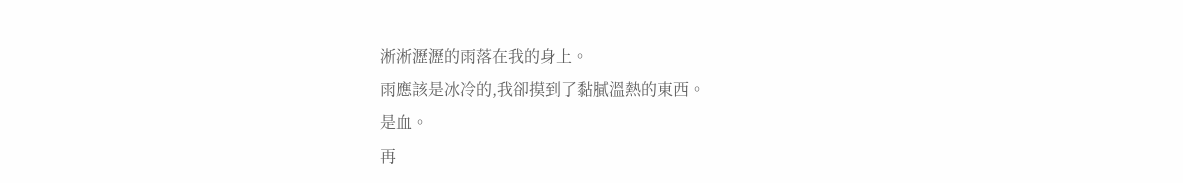淅淅瀝瀝的雨落在我的身上。
雨應該是冰冷的,我卻摸到了黏膩溫熱的東西。
是血。
再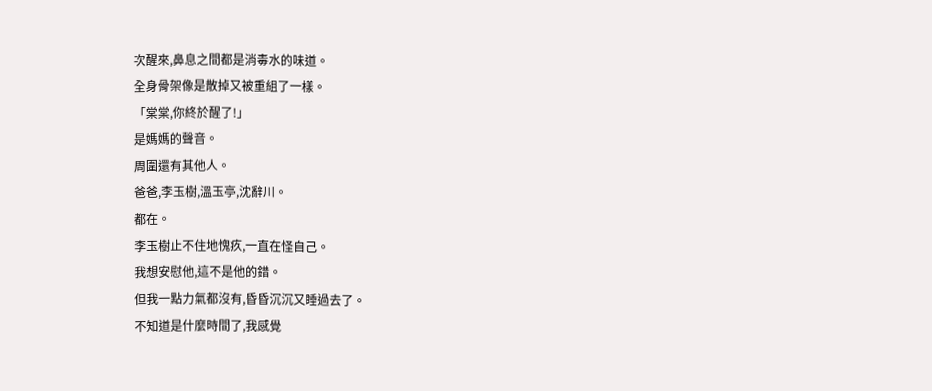次醒來,鼻息之間都是消毒水的味道。
全身骨架像是散掉又被重組了一樣。
「棠棠,你終於醒了!」
是媽媽的聲音。
周圍還有其他人。
爸爸,李玉樹,溫玉亭,沈辭川。
都在。
李玉樹止不住地愧疚,一直在怪自己。
我想安慰他,這不是他的錯。
但我一點力氣都沒有,昏昏沉沉又睡過去了。
不知道是什麼時間了,我感覺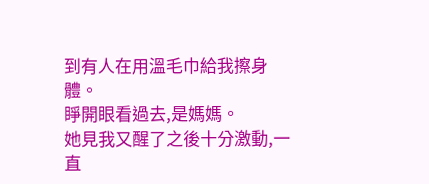到有人在用溫毛巾給我擦身體。
睜開眼看過去,是媽媽。
她見我又醒了之後十分激動,一直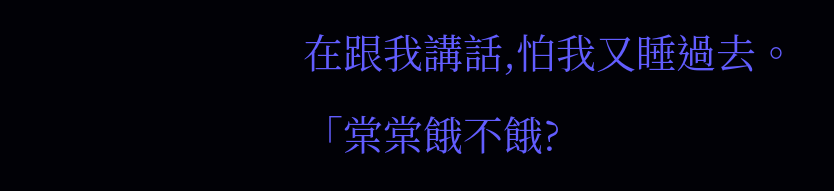在跟我講話,怕我又睡過去。
「棠棠餓不餓?